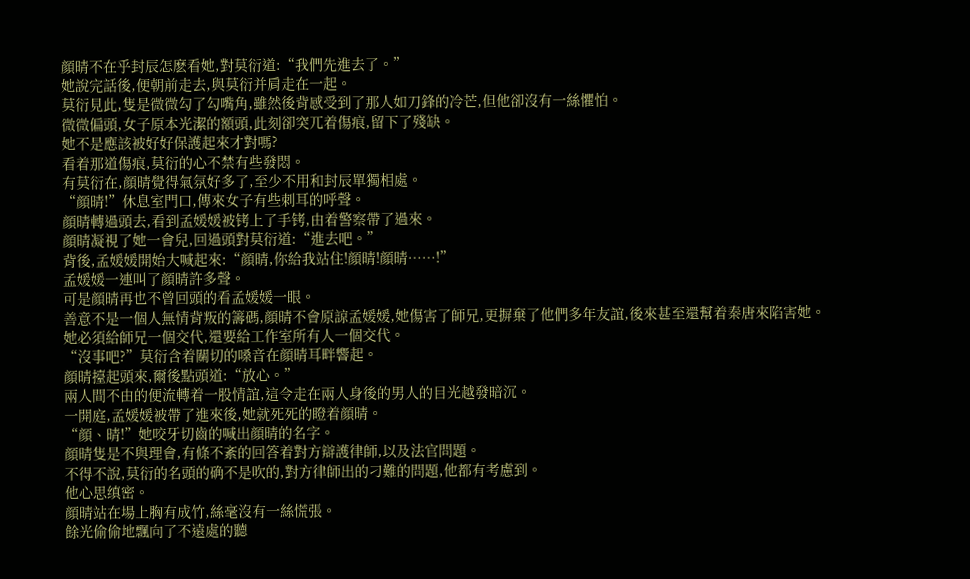顔晴不在乎封辰怎麽看她,對莫衍道:“我們先進去了。”
她說完話後,便朝前走去,與莫衍并肩走在一起。
莫衍見此,隻是微微勾了勾嘴角,雖然後背感受到了那人如刀鋒的冷芒,但他卻沒有一絲懼怕。
微微偏頭,女子原本光潔的額頭,此刻卻突兀着傷痕,留下了殘缺。
她不是應該被好好保護起來才對嗎?
看着那道傷痕,莫衍的心不禁有些發悶。
有莫衍在,顔晴覺得氣氛好多了,至少不用和封辰單獨相處。
“顔晴!”休息室門口,傳來女子有些刺耳的呼聲。
顔晴轉過頭去,看到孟媛媛被铐上了手铐,由着警察帶了過來。
顔晴凝視了她一會兒,回過頭對莫衍道:“進去吧。”
背後,孟媛媛開始大喊起來:“顔晴,你給我站住!顔晴!顔晴……!”
孟媛媛一連叫了顔晴許多聲。
可是顔晴再也不曾回頭的看孟媛媛一眼。
善意不是一個人無情背叛的籌碼,顔晴不會原諒孟媛媛,她傷害了師兄,更摒棄了他們多年友誼,後來甚至還幫着秦唐來陷害她。
她必須給師兄一個交代,還要給工作室所有人一個交代。
“沒事吧?”莫衍含着關切的嗓音在顔晴耳畔響起。
顔晴擡起頭來,爾後點頭道:“放心。”
兩人間不由的便流轉着一股情誼,這令走在兩人身後的男人的目光越發暗沉。
一開庭,孟媛媛被帶了進來後,她就死死的瞪着顔晴。
“顔、晴!”她咬牙切齒的喊出顔晴的名字。
顔晴隻是不與理會,有條不紊的回答着對方辯護律師,以及法官問題。
不得不說,莫衍的名頭的确不是吹的,對方律師出的刁難的問題,他都有考慮到。
他心思缜密。
顔晴站在場上胸有成竹,絲毫沒有一絲慌張。
餘光偷偷地飄向了不遠處的聽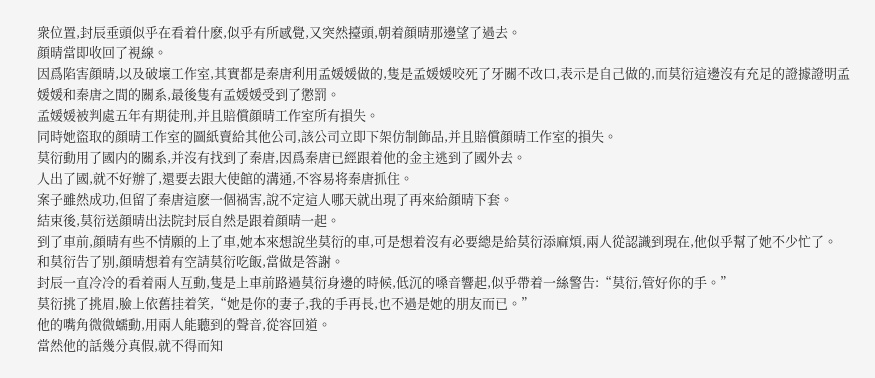衆位置,封辰垂頭似乎在看着什麽,似乎有所感覺,又突然擡頭,朝着顔晴那邊望了過去。
顔晴當即收回了視線。
因爲陷害顔晴,以及破壞工作室,其實都是秦唐利用孟媛媛做的,隻是孟媛媛咬死了牙關不改口,表示是自己做的,而莫衍這邊沒有充足的證據證明孟媛媛和秦唐之間的關系,最後隻有孟媛媛受到了懲罰。
孟媛媛被判處五年有期徒刑,并且賠償顔晴工作室所有損失。
同時她盜取的顔晴工作室的圖紙賣給其他公司,該公司立即下架仿制飾品,并且賠償顔晴工作室的損失。
莫衍動用了國内的關系,并沒有找到了秦唐,因爲秦唐已經跟着他的金主逃到了國外去。
人出了國,就不好辦了,還要去跟大使館的溝通,不容易将秦唐抓住。
案子雖然成功,但留了秦唐這麽一個禍害,說不定這人哪天就出現了再來給顔晴下套。
結束後,莫衍送顔晴出法院封辰自然是跟着顔晴一起。
到了車前,顔晴有些不情願的上了車,她本來想說坐莫衍的車,可是想着沒有必要總是給莫衍添麻煩,兩人從認識到現在,他似乎幫了她不少忙了。
和莫衍告了别,顔晴想着有空請莫衍吃飯,當做是答謝。
封辰一直冷冷的看着兩人互動,隻是上車前路過莫衍身邊的時候,低沉的嗓音響起,似乎帶着一絲警告:“莫衍,管好你的手。”
莫衍挑了挑眉,臉上依舊挂着笑,“她是你的妻子,我的手再長,也不過是她的朋友而已。”
他的嘴角微微蠕動,用兩人能聽到的聲音,從容回道。
當然他的話幾分真假,就不得而知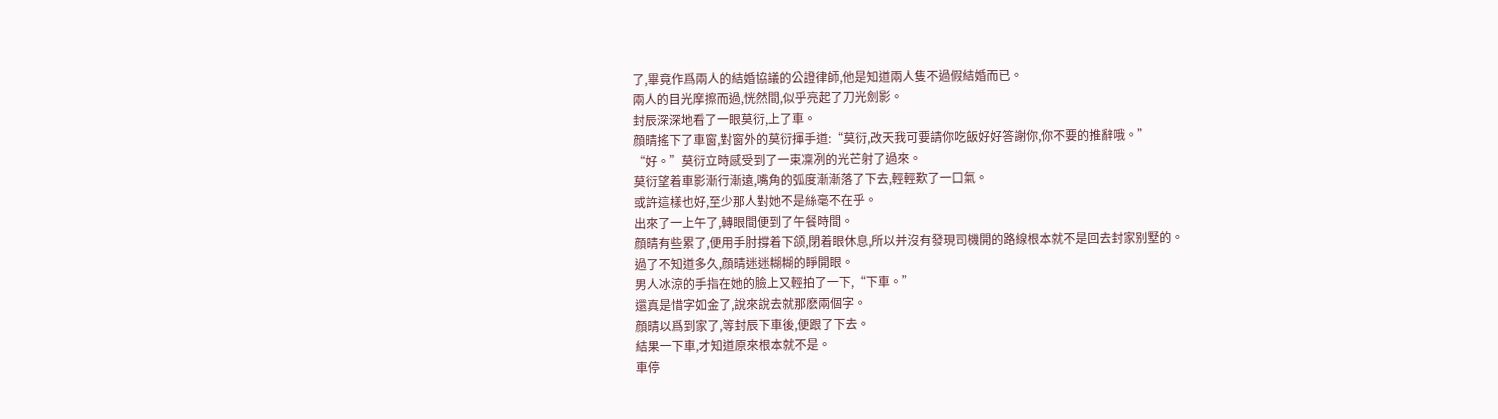了,畢竟作爲兩人的結婚協議的公證律師,他是知道兩人隻不過假結婚而已。
兩人的目光摩擦而過,恍然間,似乎亮起了刀光劍影。
封辰深深地看了一眼莫衍,上了車。
顔晴搖下了車窗,對窗外的莫衍揮手道:“莫衍,改天我可要請你吃飯好好答謝你,你不要的推辭哦。”
“好。”莫衍立時感受到了一束凜冽的光芒射了過來。
莫衍望着車影漸行漸遠,嘴角的弧度漸漸落了下去,輕輕歎了一口氣。
或許這樣也好,至少那人對她不是絲毫不在乎。
出來了一上午了,轉眼間便到了午餐時間。
顔晴有些累了,便用手肘撐着下颌,閉着眼休息,所以并沒有發現司機開的路線根本就不是回去封家别墅的。
過了不知道多久,顔晴迷迷糊糊的睜開眼。
男人冰涼的手指在她的臉上又輕拍了一下,“下車。”
還真是惜字如金了,說來說去就那麽兩個字。
顔晴以爲到家了,等封辰下車後,便跟了下去。
結果一下車,才知道原來根本就不是。
車停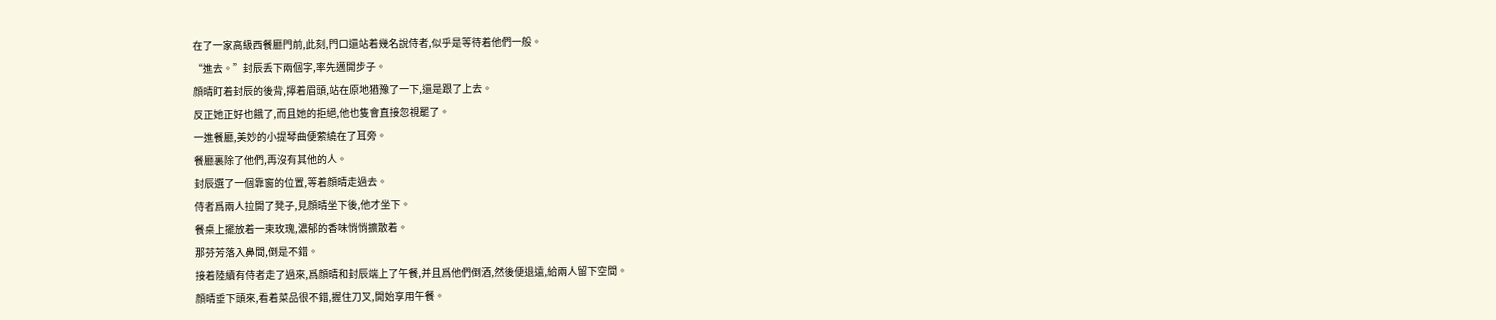在了一家高級西餐廳門前,此刻,門口還站着幾名說侍者,似乎是等待着他們一般。
“進去。”封辰丢下兩個字,率先邁開步子。
顔晴盯着封辰的後背,擰着眉頭,站在原地猶豫了一下,還是跟了上去。
反正她正好也餓了,而且她的拒絕,他也隻會直接忽視罷了。
一進餐廳,美妙的小提琴曲便萦繞在了耳旁。
餐廳裏除了他們,再沒有其他的人。
封辰選了一個靠窗的位置,等着顔晴走過去。
侍者爲兩人拉開了凳子,見顔晴坐下後,他才坐下。
餐桌上擺放着一束玫瑰,濃郁的香味悄悄擴散着。
那芬芳落入鼻間,倒是不錯。
接着陸續有侍者走了過來,爲顔晴和封辰端上了午餐,并且爲他們倒酒,然後便退遠,給兩人留下空間。
顔晴垂下頭來,看着菜品很不錯,握住刀叉,開始享用午餐。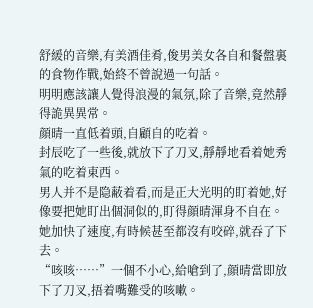舒緩的音樂,有美酒佳肴,俊男美女各自和餐盤裏的食物作戰,始終不曾說過一句話。
明明應該讓人覺得浪漫的氣氛,除了音樂,竟然靜得詭異異常。
顔晴一直低着頭,自顧自的吃着。
封辰吃了一些後,就放下了刀叉,靜靜地看着她秀氣的吃着東西。
男人并不是隐蔽着看,而是正大光明的盯着她,好像要把她盯出個洞似的,盯得顔晴渾身不自在。
她加快了速度,有時候甚至都沒有咬碎,就吞了下去。
“咳咳……”一個不小心,給嗆到了,顔晴當即放下了刀叉,捂着嘴難受的咳嗽。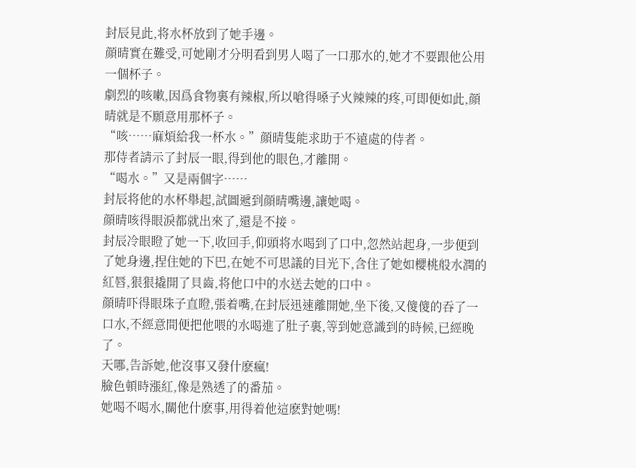封辰見此,将水杯放到了她手邊。
顔晴實在難受,可她剛才分明看到男人喝了一口那水的,她才不要跟他公用一個杯子。
劇烈的咳嗽,因爲食物裏有辣椒,所以嗆得嗓子火辣辣的疼,可即便如此,顔晴就是不願意用那杯子。
“咳……麻煩給我一杯水。”顔晴隻能求助于不遠處的侍者。
那侍者請示了封辰一眼,得到他的眼色,才離開。
“喝水。”又是兩個字……
封辰将他的水杯舉起,試圖遞到顔晴嘴邊,讓她喝。
顔晴咳得眼淚都就出來了,還是不接。
封辰冷眼瞪了她一下,收回手,仰頭将水喝到了口中,忽然站起身,一步便到了她身邊,捏住她的下巴,在她不可思議的目光下,含住了她如櫻桃般水潤的紅唇,狠狠撬開了貝齒,将他口中的水送去她的口中。
顔晴吓得眼珠子直瞪,張着嘴,在封辰迅速離開她,坐下後,又傻傻的吞了一口水,不經意間便把他喂的水喝進了肚子裏,等到她意識到的時候,已經晚了。
天哪,告訴她,他沒事又發什麽瘋!
臉色頓時漲紅,像是熟透了的番茄。
她喝不喝水,關他什麽事,用得着他這麽對她嗎!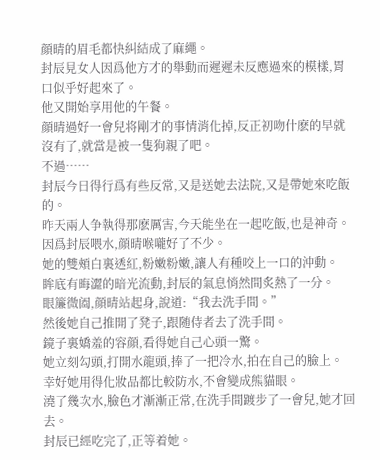顔晴的眉毛都快糾結成了麻繩。
封辰見女人因爲他方才的舉動而遲遲未反應過來的模樣,胃口似乎好起來了。
他又開始享用他的午餐。
顔晴過好一會兒将剛才的事情消化掉,反正初吻什麽的早就沒有了,就當是被一隻狗親了吧。
不過……
封辰今日得行爲有些反常,又是送她去法院,又是帶她來吃飯的。
昨天兩人争執得那麽厲害,今天能坐在一起吃飯,也是神奇。
因爲封辰喂水,顔晴喉嚨好了不少。
她的雙頰白裏透紅,粉嫩粉嫩,讓人有種咬上一口的沖動。
眸底有晦澀的暗光流動,封辰的氣息悄然間炙熱了一分。
眼簾微阖,顔晴站起身,說道:“我去洗手間。”
然後她自己推開了凳子,跟随侍者去了洗手間。
鏡子裏嬌羞的容顔,看得她自己心頭一驚。
她立刻勾頭,打開水龍頭,捧了一把冷水,拍在自己的臉上。
幸好她用得化妝品都比較防水,不會變成熊貓眼。
澆了幾次水,臉色才漸漸正常,在洗手間踱步了一會兒,她才回去。
封辰已經吃完了,正等着她。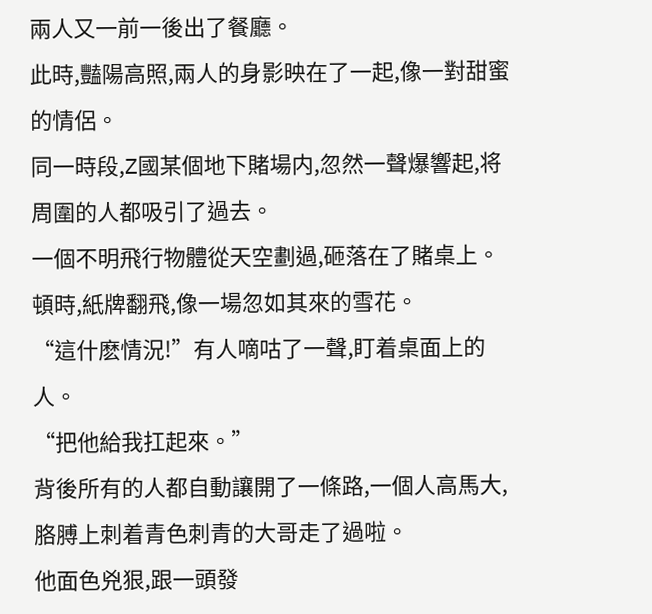兩人又一前一後出了餐廳。
此時,豔陽高照,兩人的身影映在了一起,像一對甜蜜的情侶。
同一時段,Z國某個地下賭場内,忽然一聲爆響起,将周圍的人都吸引了過去。
一個不明飛行物體從天空劃過,砸落在了賭桌上。
頓時,紙牌翻飛,像一場忽如其來的雪花。
“這什麽情況!”有人嘀咕了一聲,盯着桌面上的人。
“把他給我扛起來。”
背後所有的人都自動讓開了一條路,一個人高馬大,胳膊上刺着青色刺青的大哥走了過啦。
他面色兇狠,跟一頭發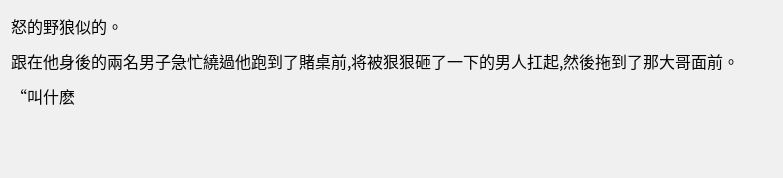怒的野狼似的。
跟在他身後的兩名男子急忙繞過他跑到了賭桌前,将被狠狠砸了一下的男人扛起,然後拖到了那大哥面前。
“叫什麽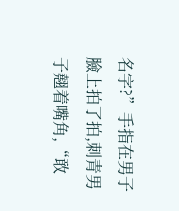名字?”手指在男子臉上拍了拍,刺青男子翹着嘴角,“敢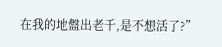在我的地盤出老千,是不想活了?”